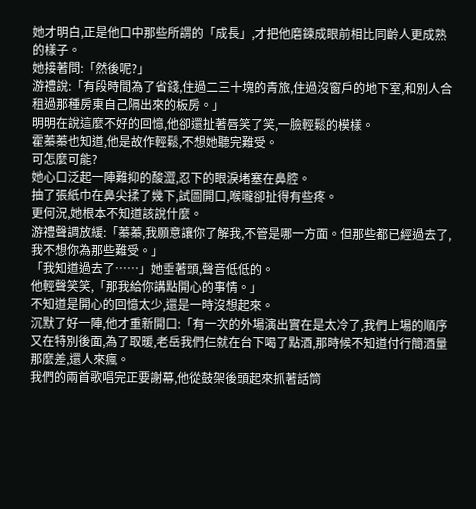她才明白,正是他口中那些所謂的「成長」,才把他磨鍊成眼前相比同齡人更成熟的樣子。
她接著問:「然後呢?」
游禮說:「有段時間為了省錢,住過二三十塊的青旅,住過沒窗戶的地下室,和別人合租過那種房東自己隔出來的板房。」
明明在說這麼不好的回憶,他卻還扯著唇笑了笑,一臉輕鬆的模樣。
霍蓁蓁也知道,他是故作輕鬆,不想她聽完難受。
可怎麼可能?
她心口泛起一陣難抑的酸澀,忍下的眼淚堵塞在鼻腔。
抽了張紙巾在鼻尖揉了幾下,試圖開口,喉嚨卻扯得有些疼。
更何況,她根本不知道該說什麼。
游禮聲調放緩:「蓁蓁,我願意讓你了解我,不管是哪一方面。但那些都已經過去了,我不想你為那些難受。」
「我知道過去了……」她垂著頭,聲音低低的。
他輕聲笑笑,「那我給你講點開心的事情。」
不知道是開心的回憶太少,還是一時沒想起來。
沉默了好一陣,他才重新開口:「有一次的外場演出實在是太冷了,我們上場的順序又在特別後面,為了取暖,老岳我們仨就在台下喝了點酒,那時候不知道付行簡酒量那麼差,還人來瘋。
我們的兩首歌唱完正要謝幕,他從鼓架後頭起來抓著話筒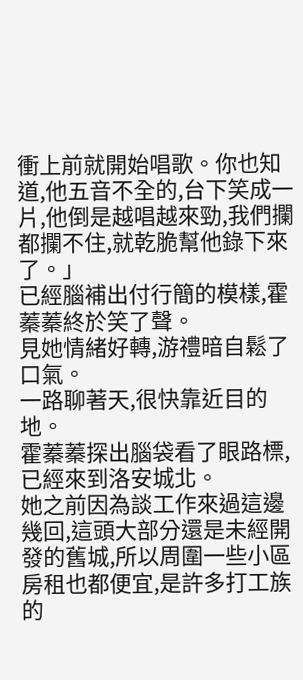衝上前就開始唱歌。你也知道,他五音不全的,台下笑成一片,他倒是越唱越來勁,我們攔都攔不住,就乾脆幫他錄下來了。」
已經腦補出付行簡的模樣,霍蓁蓁終於笑了聲。
見她情緒好轉,游禮暗自鬆了口氣。
一路聊著天,很快靠近目的地。
霍蓁蓁探出腦袋看了眼路標,已經來到洛安城北。
她之前因為談工作來過這邊幾回,這頭大部分還是未經開發的舊城,所以周圍一些小區房租也都便宜,是許多打工族的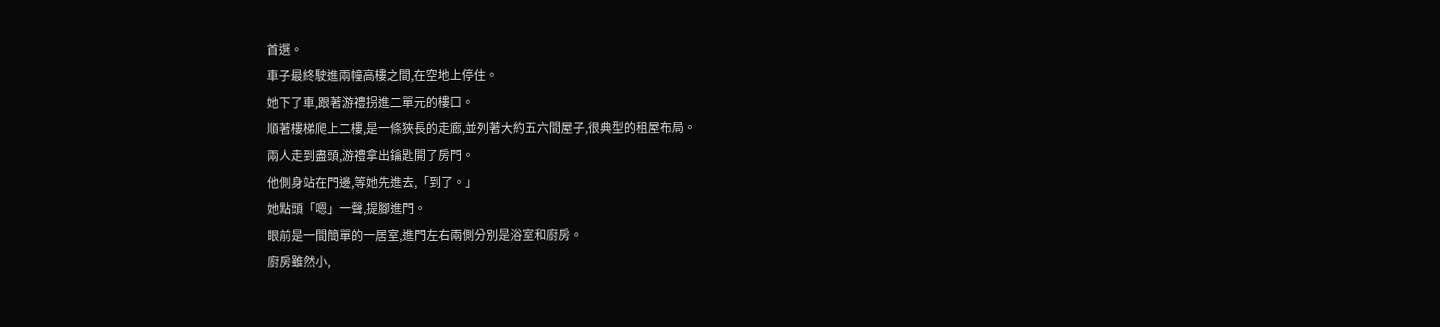首選。
車子最終駛進兩幢高樓之間,在空地上停住。
她下了車,跟著游禮拐進二單元的樓口。
順著樓梯爬上二樓,是一條狹長的走廊,並列著大約五六間屋子,很典型的租屋布局。
兩人走到盡頭,游禮拿出鑰匙開了房門。
他側身站在門邊,等她先進去,「到了。」
她點頭「嗯」一聲,提腳進門。
眼前是一間簡單的一居室,進門左右兩側分別是浴室和廚房。
廚房雖然小,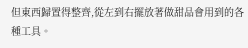但東西歸置得整齊,從左到右擺放著做甜品會用到的各種工具。